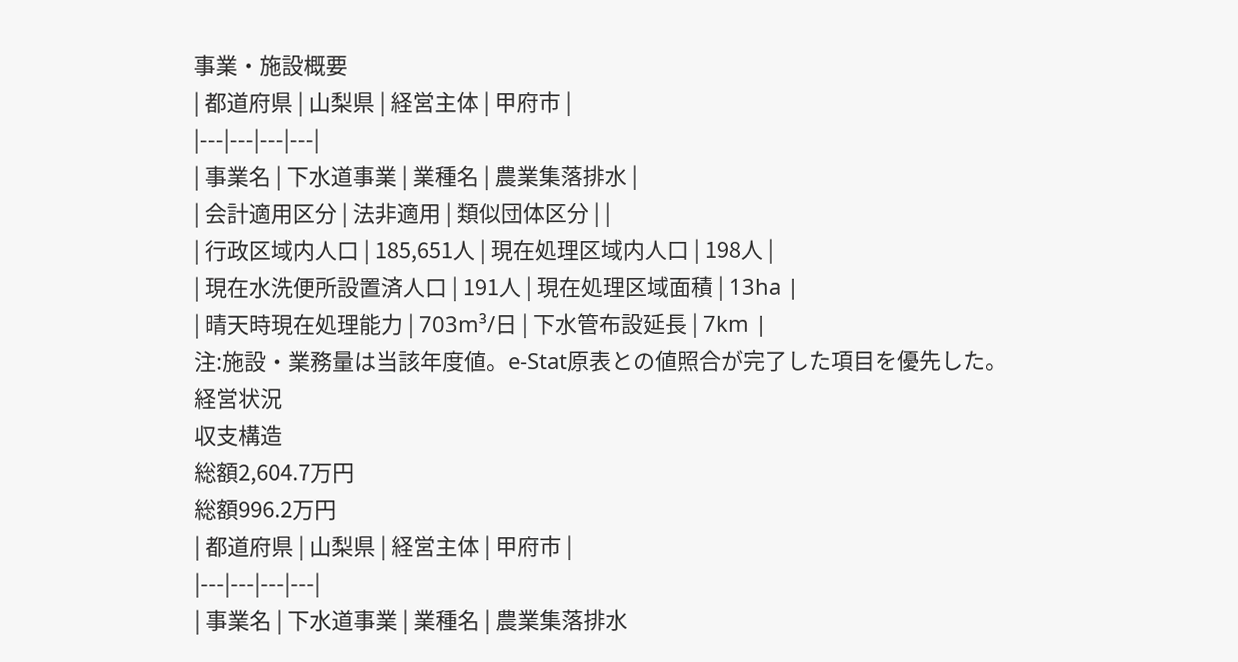事業・施設概要
| 都道府県 | 山梨県 | 経営主体 | 甲府市 |
|---|---|---|---|
| 事業名 | 下水道事業 | 業種名 | 農業集落排水 |
| 会計適用区分 | 法非適用 | 類似団体区分 | |
| 行政区域内人口 | 185,651人 | 現在処理区域内人口 | 198人 |
| 現在水洗便所設置済人口 | 191人 | 現在処理区域面積 | 13ha |
| 晴天時現在処理能力 | 703m³/日 | 下水管布設延長 | 7km |
注:施設・業務量は当該年度値。e-Stat原表との値照合が完了した項目を優先した。
経営状況
収支構造
総額2,604.7万円
総額996.2万円
| 都道府県 | 山梨県 | 経営主体 | 甲府市 |
|---|---|---|---|
| 事業名 | 下水道事業 | 業種名 | 農業集落排水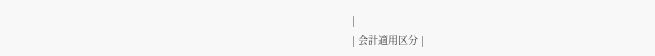|
| 会計適用区分 |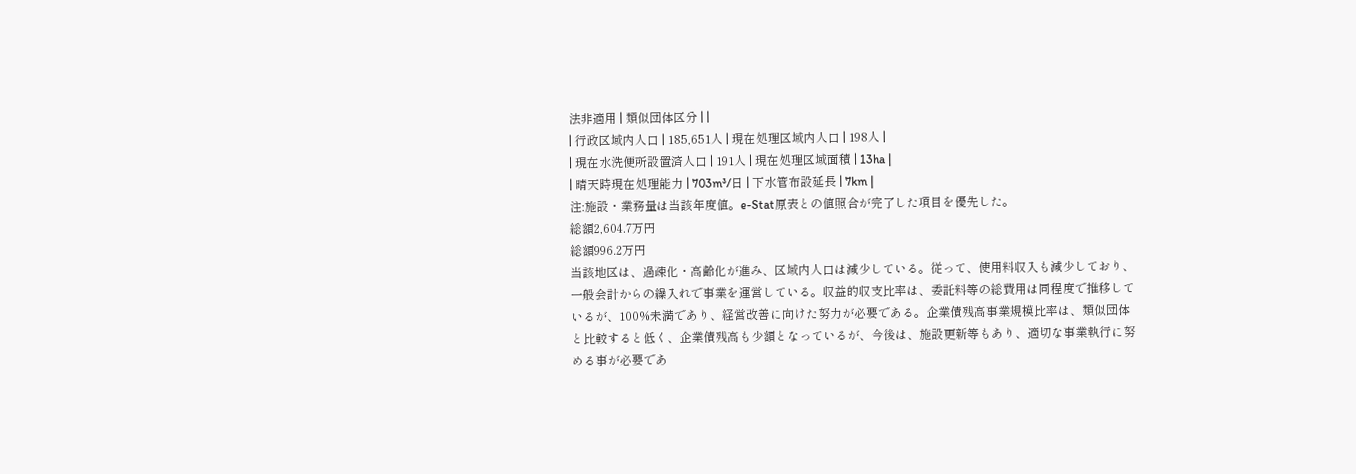法非適用 | 類似団体区分 | |
| 行政区域内人口 | 185,651人 | 現在処理区域内人口 | 198人 |
| 現在水洗便所設置済人口 | 191人 | 現在処理区域面積 | 13ha |
| 晴天時現在処理能力 | 703m³/日 | 下水管布設延長 | 7km |
注:施設・業務量は当該年度値。e-Stat原表との値照合が完了した項目を優先した。
総額2,604.7万円
総額996.2万円
当該地区は、過疎化・高齢化が進み、区域内人口は減少している。従って、使用料収入も減少しており、一般会計からの繰入れで事業を運営している。収益的収支比率は、委託料等の総費用は同程度で推移しているが、100%未満であり、経営改善に向けた努力が必要である。企業債残高事業規模比率は、類似団体と比較すると低く、企業債残高も少額となっているが、今後は、施設更新等もあり、適切な事業執行に努める事が必要であ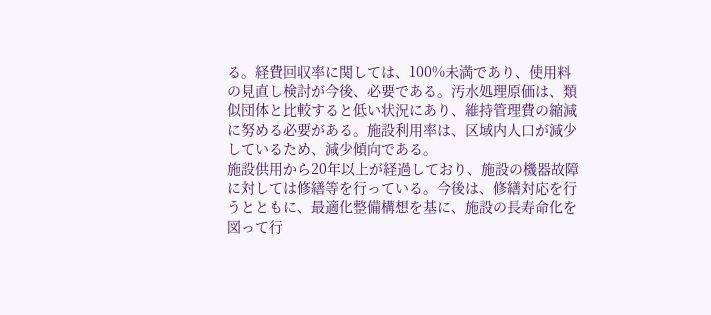る。経費回収率に関しては、100%未満であり、使用料の見直し検討が今後、必要である。汚水処理原価は、類似団体と比較すると低い状況にあり、維持管理費の縮減に努める必要がある。施設利用率は、区域内人口が減少しているため、減少傾向である。
施設供用から20年以上が経過しており、施設の機器故障に対しては修繕等を行っている。今後は、修繕対応を行うとともに、最適化整備構想を基に、施設の長寿命化を図って行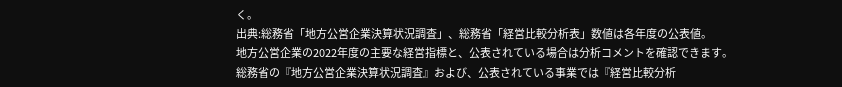く。
出典:総務省「地方公営企業決算状況調査」、総務省「経営比較分析表」数値は各年度の公表値。
地方公営企業の2022年度の主要な経営指標と、公表されている場合は分析コメントを確認できます。
総務省の『地方公営企業決算状況調査』および、公表されている事業では『経営比較分析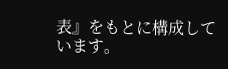表』をもとに構成しています。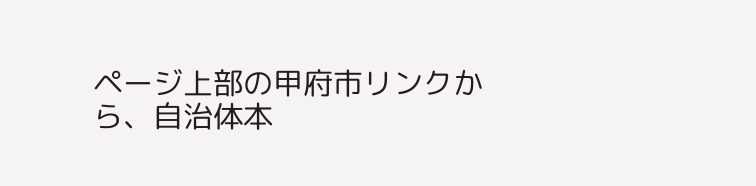ページ上部の甲府市リンクから、自治体本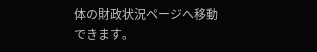体の財政状況ページへ移動できます。